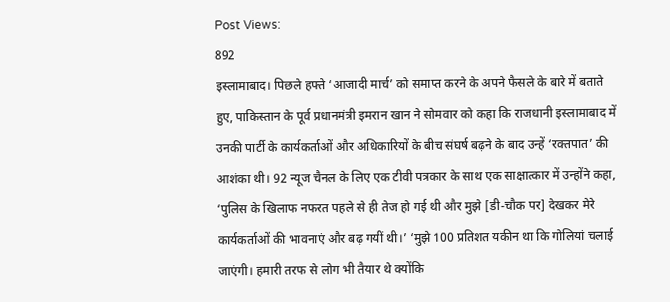Post Views:
892
इस्लामाबाद। पिछले हफ्ते ‘आजादी मार्च’ को समाप्त करने के अपने फैसले के बारे में बताते हुए, पाकिस्तान के पूर्व प्रधानमंत्री इमरान खान ने सोमवार को कहा कि राजधानी इस्लामाबाद में उनकी पार्टी के कार्यकर्ताओं और अधिकारियों के बीच संघर्ष बढ़ने के बाद उन्हें ‘रक्तपात’ की आशंका थी। 92 न्यूज चैनल के लिए एक टीवी पत्रकार के साथ एक साक्षात्कार में उन्होंने कहा, ‘पुलिस के खिलाफ नफरत पहले से ही तेज हो गई थी और मुझे [डी-चौक पर] देखकर मेरे कार्यकर्ताओं की भावनाएं और बढ़ गयीं थी।’ ‘मुझे 100 प्रतिशत यकीन था कि गोलियां चलाई जाएंगी। हमारी तरफ से लोग भी तैयार थे क्योंकि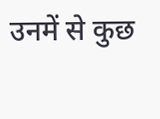उनमें से कुछ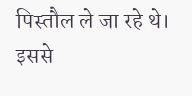पिस्तौल ले जा रहे थे। इससे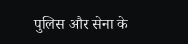पुलिस और सेना के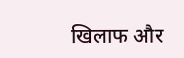खिलाफ और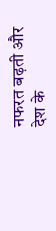नफरत बढ़ती और देश के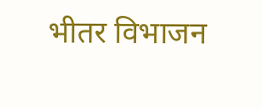भीतर विभाजन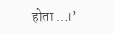होता …।’